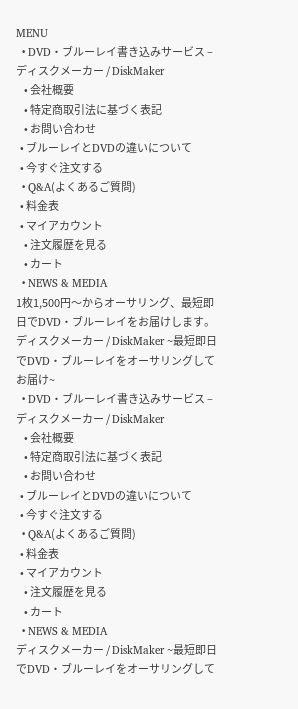MENU
  • DVD・ブルーレイ書き込みサービス – ディスクメーカー / DiskMaker
    • 会社概要
    • 特定商取引法に基づく表記
    • お問い合わせ
  • ブルーレイとDVDの違いについて
  • 今すぐ注文する
  • Q&A(よくあるご質問)
  • 料金表
  • マイアカウント
    • 注文履歴を見る
    • カート
  • NEWS & MEDIA
1枚1,500円〜からオーサリング、最短即日でDVD・ブルーレイをお届けします。
ディスクメーカー / DiskMaker ~最短即日でDVD・ブルーレイをオーサリングしてお届け~
  • DVD・ブルーレイ書き込みサービス – ディスクメーカー / DiskMaker
    • 会社概要
    • 特定商取引法に基づく表記
    • お問い合わせ
  • ブルーレイとDVDの違いについて
  • 今すぐ注文する
  • Q&A(よくあるご質問)
  • 料金表
  • マイアカウント
    • 注文履歴を見る
    • カート
  • NEWS & MEDIA
ディスクメーカー / DiskMaker ~最短即日でDVD・ブルーレイをオーサリングして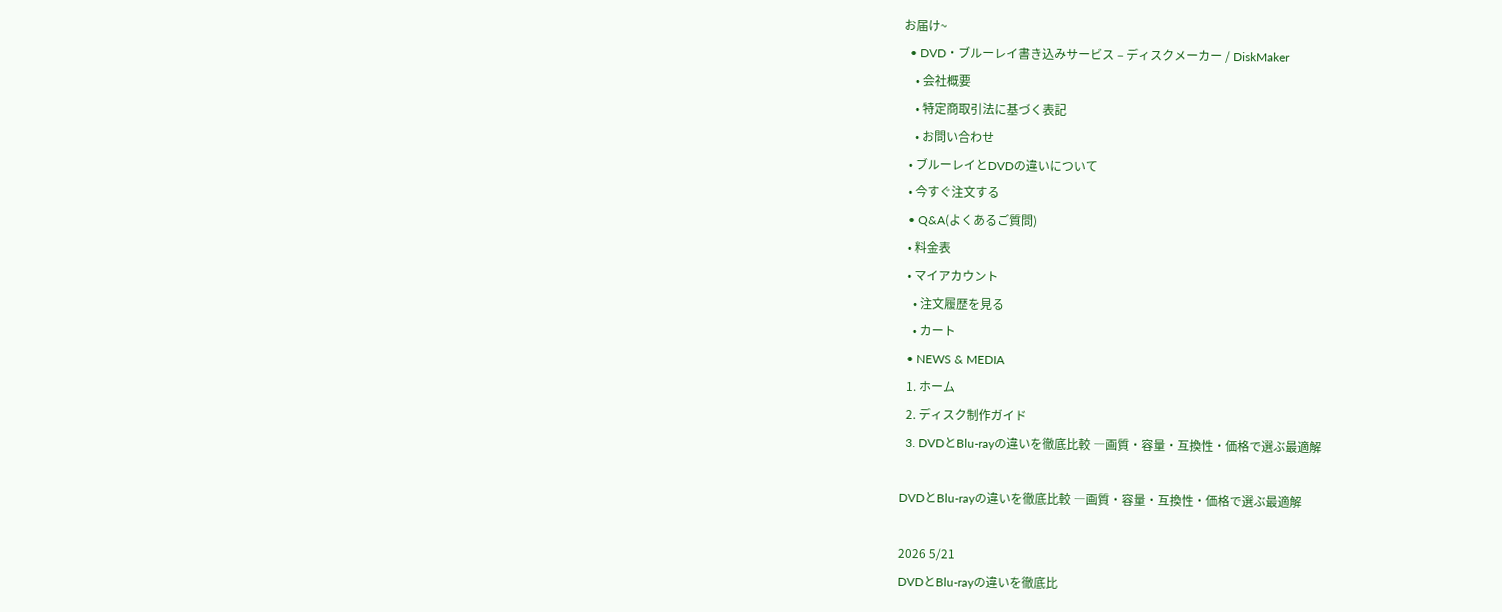お届け~
  • DVD・ブルーレイ書き込みサービス – ディスクメーカー / DiskMaker
    • 会社概要
    • 特定商取引法に基づく表記
    • お問い合わせ
  • ブルーレイとDVDの違いについて
  • 今すぐ注文する
  • Q&A(よくあるご質問)
  • 料金表
  • マイアカウント
    • 注文履歴を見る
    • カート
  • NEWS & MEDIA
  1. ホーム
  2. ディスク制作ガイド
  3. DVDとBlu-rayの違いを徹底比較 ―画質・容量・互換性・価格で選ぶ最適解

DVDとBlu-rayの違いを徹底比較 ―画質・容量・互換性・価格で選ぶ最適解

2026 5/21
DVDとBlu-rayの違いを徹底比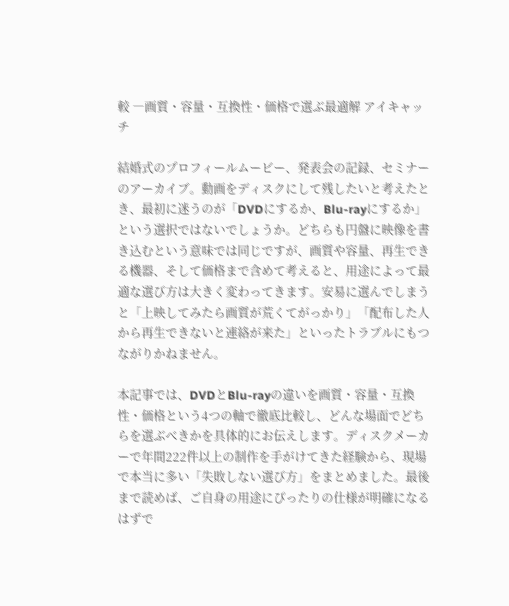較 ―画質・容量・互換性・価格で選ぶ最適解 アイキャッチ

結婚式のプロフィールムービー、発表会の記録、セミナーのアーカイブ。動画をディスクにして残したいと考えたとき、最初に迷うのが「DVDにするか、Blu-rayにするか」という選択ではないでしょうか。どちらも円盤に映像を書き込むという意味では同じですが、画質や容量、再生できる機器、そして価格まで含めて考えると、用途によって最適な選び方は大きく変わってきます。安易に選んでしまうと「上映してみたら画質が荒くてがっかり」「配布した人から再生できないと連絡が来た」といったトラブルにもつながりかねません。

本記事では、DVDとBlu-rayの違いを画質・容量・互換性・価格という4つの軸で徹底比較し、どんな場面でどちらを選ぶべきかを具体的にお伝えします。ディスクメーカーで年間222件以上の制作を手がけてきた経験から、現場で本当に多い「失敗しない選び方」をまとめました。最後まで読めば、ご自身の用途にぴったりの仕様が明確になるはずで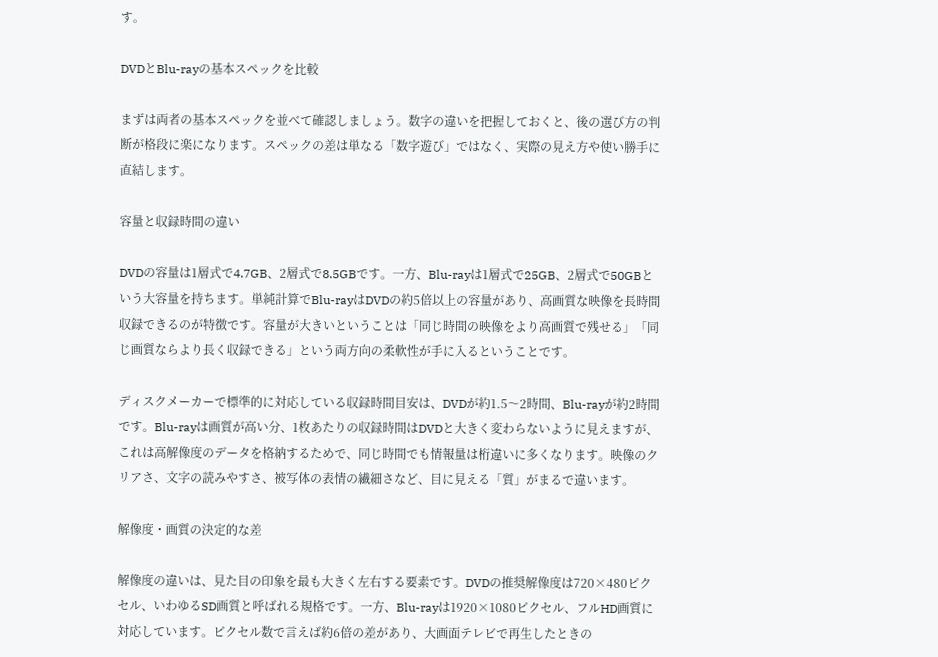す。

DVDとBlu-rayの基本スペックを比較

まずは両者の基本スペックを並べて確認しましょう。数字の違いを把握しておくと、後の選び方の判断が格段に楽になります。スペックの差は単なる「数字遊び」ではなく、実際の見え方や使い勝手に直結します。

容量と収録時間の違い

DVDの容量は1層式で4.7GB、2層式で8.5GBです。一方、Blu-rayは1層式で25GB、2層式で50GBという大容量を持ちます。単純計算でBlu-rayはDVDの約5倍以上の容量があり、高画質な映像を長時間収録できるのが特徴です。容量が大きいということは「同じ時間の映像をより高画質で残せる」「同じ画質ならより長く収録できる」という両方向の柔軟性が手に入るということです。

ディスクメーカーで標準的に対応している収録時間目安は、DVDが約1.5〜2時間、Blu-rayが約2時間です。Blu-rayは画質が高い分、1枚あたりの収録時間はDVDと大きく変わらないように見えますが、これは高解像度のデータを格納するためで、同じ時間でも情報量は桁違いに多くなります。映像のクリアさ、文字の読みやすさ、被写体の表情の繊細さなど、目に見える「質」がまるで違います。

解像度・画質の決定的な差

解像度の違いは、見た目の印象を最も大きく左右する要素です。DVDの推奨解像度は720×480ピクセル、いわゆるSD画質と呼ばれる規格です。一方、Blu-rayは1920×1080ピクセル、フルHD画質に対応しています。ピクセル数で言えば約6倍の差があり、大画面テレビで再生したときの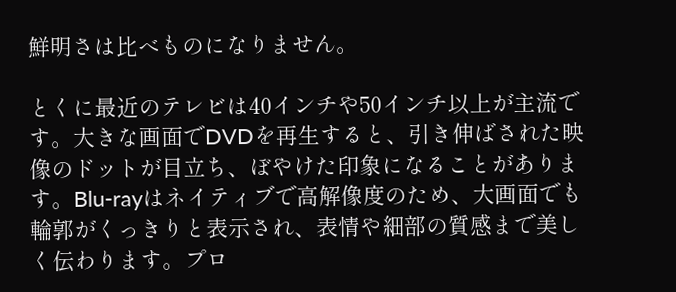鮮明さは比べものになりません。

とくに最近のテレビは40インチや50インチ以上が主流です。大きな画面でDVDを再生すると、引き伸ばされた映像のドットが目立ち、ぼやけた印象になることがあります。Blu-rayはネイティブで高解像度のため、大画面でも輪郭がくっきりと表示され、表情や細部の質感まで美しく伝わります。プロ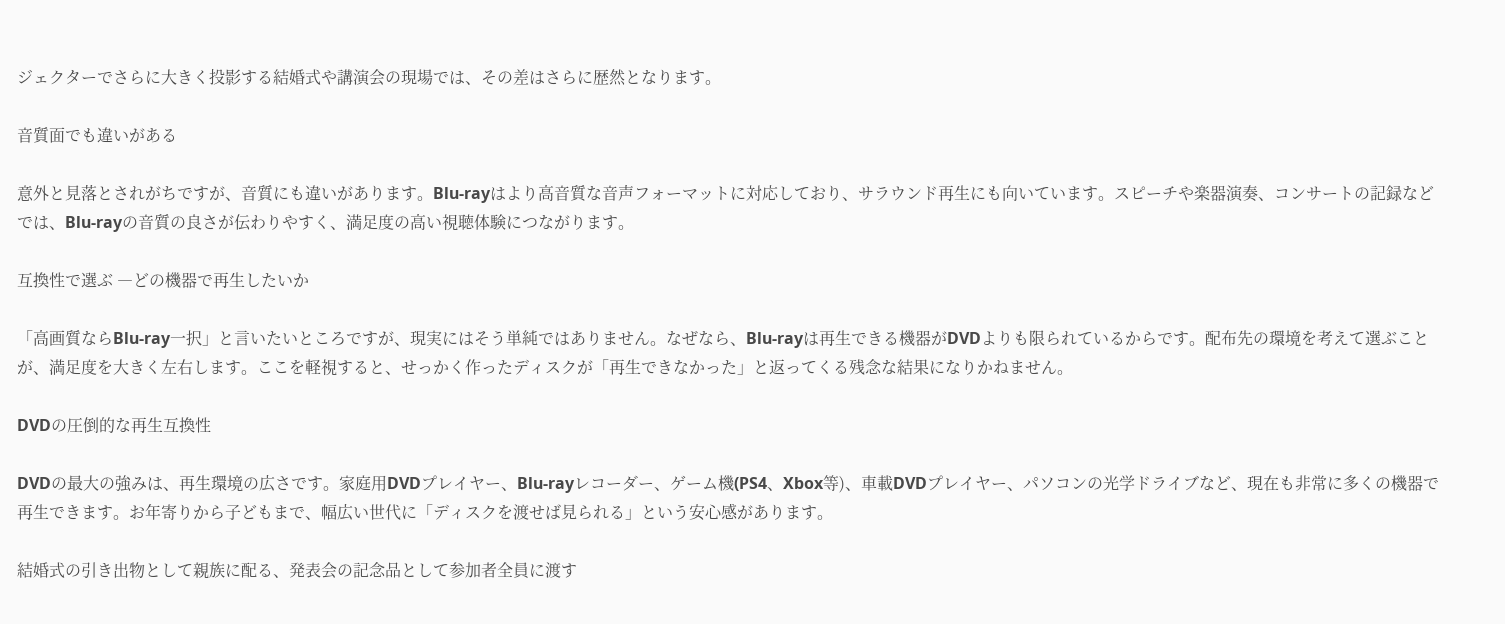ジェクターでさらに大きく投影する結婚式や講演会の現場では、その差はさらに歴然となります。

音質面でも違いがある

意外と見落とされがちですが、音質にも違いがあります。Blu-rayはより高音質な音声フォーマットに対応しており、サラウンド再生にも向いています。スピーチや楽器演奏、コンサートの記録などでは、Blu-rayの音質の良さが伝わりやすく、満足度の高い視聴体験につながります。

互換性で選ぶ ―どの機器で再生したいか

「高画質ならBlu-ray一択」と言いたいところですが、現実にはそう単純ではありません。なぜなら、Blu-rayは再生できる機器がDVDよりも限られているからです。配布先の環境を考えて選ぶことが、満足度を大きく左右します。ここを軽視すると、せっかく作ったディスクが「再生できなかった」と返ってくる残念な結果になりかねません。

DVDの圧倒的な再生互換性

DVDの最大の強みは、再生環境の広さです。家庭用DVDプレイヤー、Blu-rayレコーダー、ゲーム機(PS4、Xbox等)、車載DVDプレイヤー、パソコンの光学ドライブなど、現在も非常に多くの機器で再生できます。お年寄りから子どもまで、幅広い世代に「ディスクを渡せば見られる」という安心感があります。

結婚式の引き出物として親族に配る、発表会の記念品として参加者全員に渡す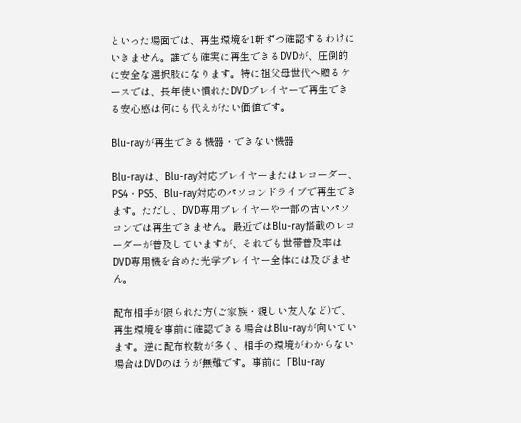といった場面では、再生環境を1軒ずつ確認するわけにいきません。誰でも確実に再生できるDVDが、圧倒的に安全な選択肢になります。特に祖父母世代へ贈るケースでは、長年使い慣れたDVDプレイヤーで再生できる安心感は何にも代えがたい価値です。

Blu-rayが再生できる機器・できない機器

Blu-rayは、Blu-ray対応プレイヤーまたはレコーダー、PS4・PS5、Blu-ray対応のパソコンドライブで再生できます。ただし、DVD専用プレイヤーや一部の古いパソコンでは再生できません。最近ではBlu-ray搭載のレコーダーが普及していますが、それでも世帯普及率はDVD専用機を含めた光学プレイヤー全体には及びません。

配布相手が限られた方(ご家族・親しい友人など)で、再生環境を事前に確認できる場合はBlu-rayが向いています。逆に配布枚数が多く、相手の環境がわからない場合はDVDのほうが無難です。事前に「Blu-ray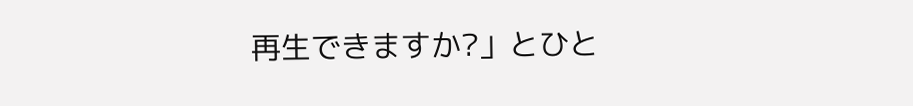再生できますか?」とひと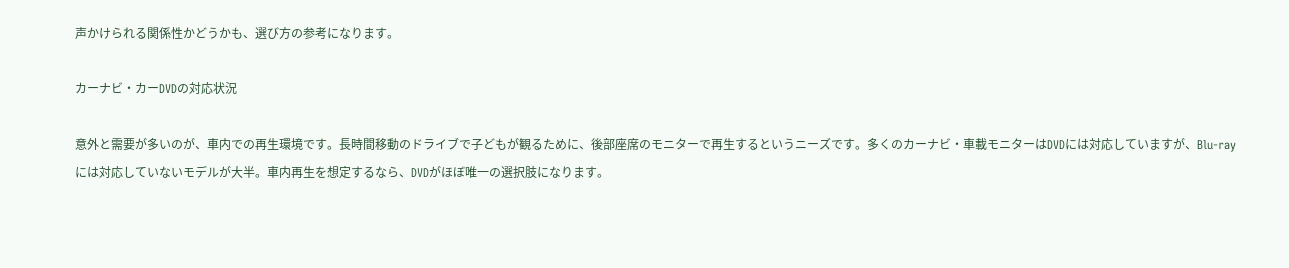声かけられる関係性かどうかも、選び方の参考になります。

カーナビ・カーDVDの対応状況

意外と需要が多いのが、車内での再生環境です。長時間移動のドライブで子どもが観るために、後部座席のモニターで再生するというニーズです。多くのカーナビ・車載モニターはDVDには対応していますが、Blu-rayには対応していないモデルが大半。車内再生を想定するなら、DVDがほぼ唯一の選択肢になります。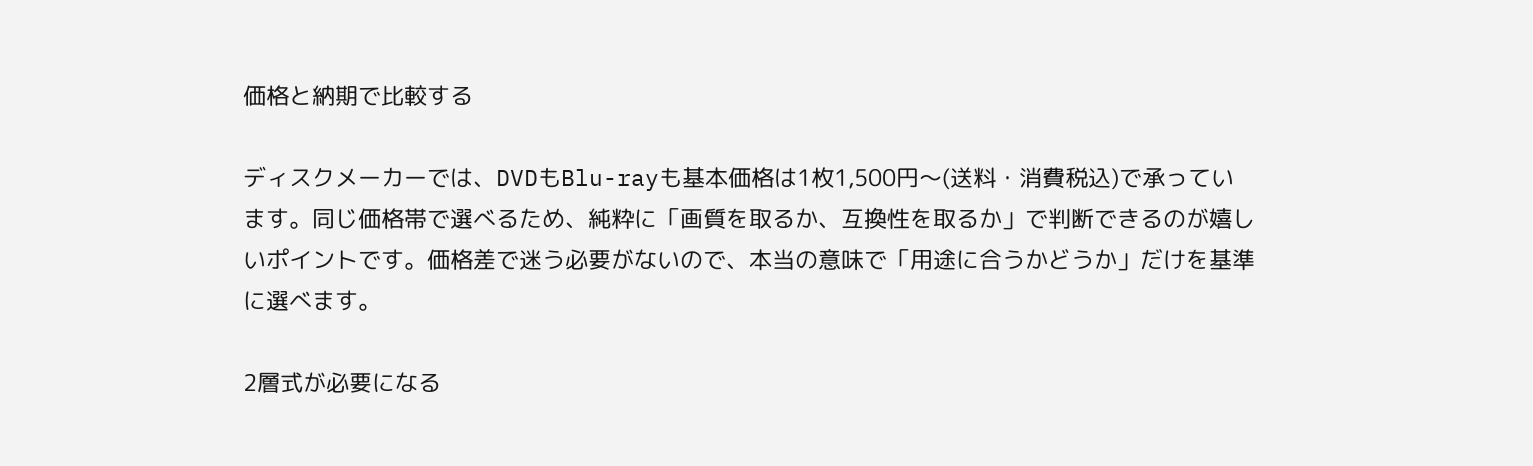価格と納期で比較する

ディスクメーカーでは、DVDもBlu-rayも基本価格は1枚1,500円〜(送料・消費税込)で承っています。同じ価格帯で選べるため、純粋に「画質を取るか、互換性を取るか」で判断できるのが嬉しいポイントです。価格差で迷う必要がないので、本当の意味で「用途に合うかどうか」だけを基準に選べます。

2層式が必要になる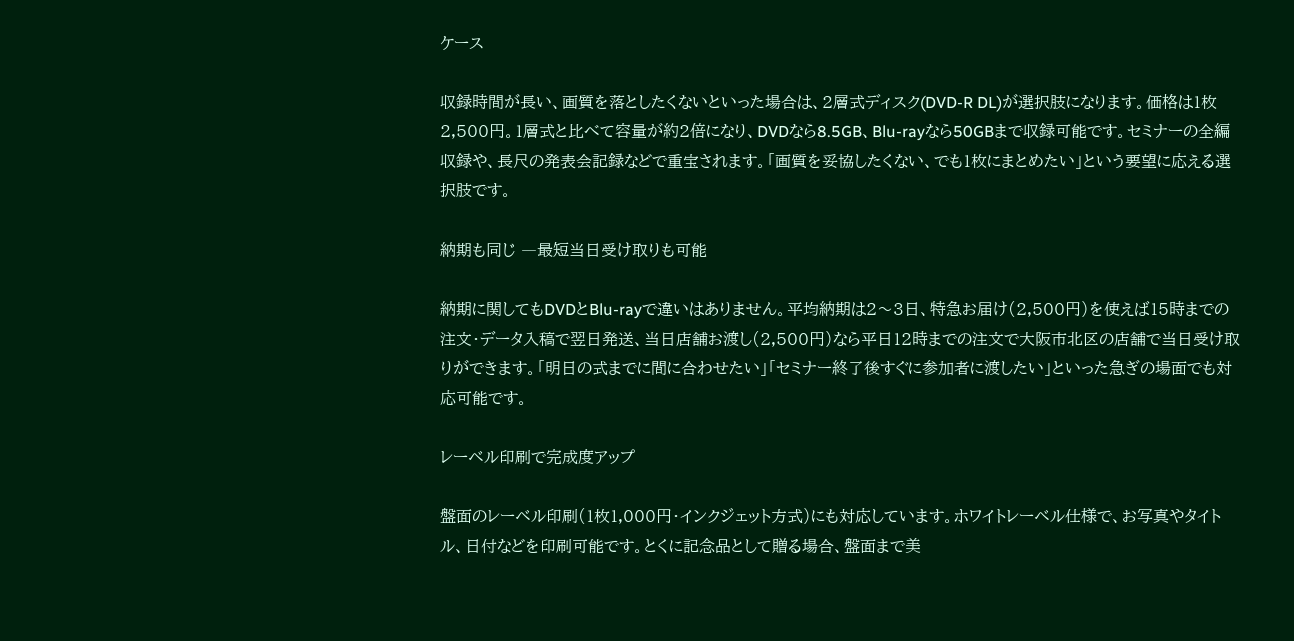ケース

収録時間が長い、画質を落としたくないといった場合は、2層式ディスク(DVD-R DL)が選択肢になります。価格は1枚2,500円。1層式と比べて容量が約2倍になり、DVDなら8.5GB、Blu-rayなら50GBまで収録可能です。セミナーの全編収録や、長尺の発表会記録などで重宝されます。「画質を妥協したくない、でも1枚にまとめたい」という要望に応える選択肢です。

納期も同じ ―最短当日受け取りも可能

納期に関してもDVDとBlu-rayで違いはありません。平均納期は2〜3日、特急お届け(2,500円)を使えば15時までの注文・データ入稿で翌日発送、当日店舗お渡し(2,500円)なら平日12時までの注文で大阪市北区の店舗で当日受け取りができます。「明日の式までに間に合わせたい」「セミナー終了後すぐに参加者に渡したい」といった急ぎの場面でも対応可能です。

レーベル印刷で完成度アップ

盤面のレーベル印刷(1枚1,000円・インクジェット方式)にも対応しています。ホワイトレーベル仕様で、お写真やタイトル、日付などを印刷可能です。とくに記念品として贈る場合、盤面まで美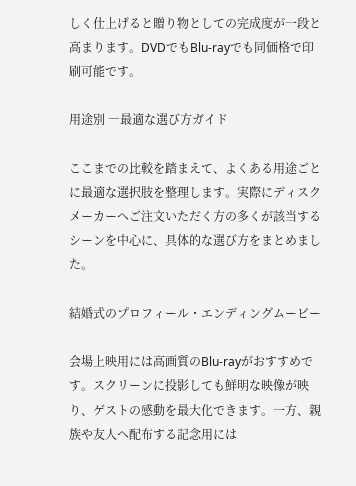しく仕上げると贈り物としての完成度が一段と高まります。DVDでもBlu-rayでも同価格で印刷可能です。

用途別 ―最適な選び方ガイド

ここまでの比較を踏まえて、よくある用途ごとに最適な選択肢を整理します。実際にディスクメーカーへご注文いただく方の多くが該当するシーンを中心に、具体的な選び方をまとめました。

結婚式のプロフィール・エンディングムービー

会場上映用には高画質のBlu-rayがおすすめです。スクリーンに投影しても鮮明な映像が映り、ゲストの感動を最大化できます。一方、親族や友人へ配布する記念用には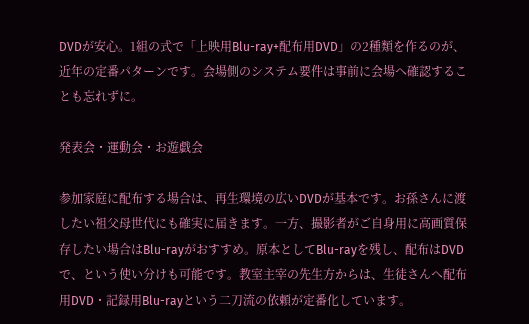DVDが安心。1組の式で「上映用Blu-ray+配布用DVD」の2種類を作るのが、近年の定番パターンです。会場側のシステム要件は事前に会場へ確認することも忘れずに。

発表会・運動会・お遊戯会

参加家庭に配布する場合は、再生環境の広いDVDが基本です。お孫さんに渡したい祖父母世代にも確実に届きます。一方、撮影者がご自身用に高画質保存したい場合はBlu-rayがおすすめ。原本としてBlu-rayを残し、配布はDVDで、という使い分けも可能です。教室主宰の先生方からは、生徒さんへ配布用DVD・記録用Blu-rayという二刀流の依頼が定番化しています。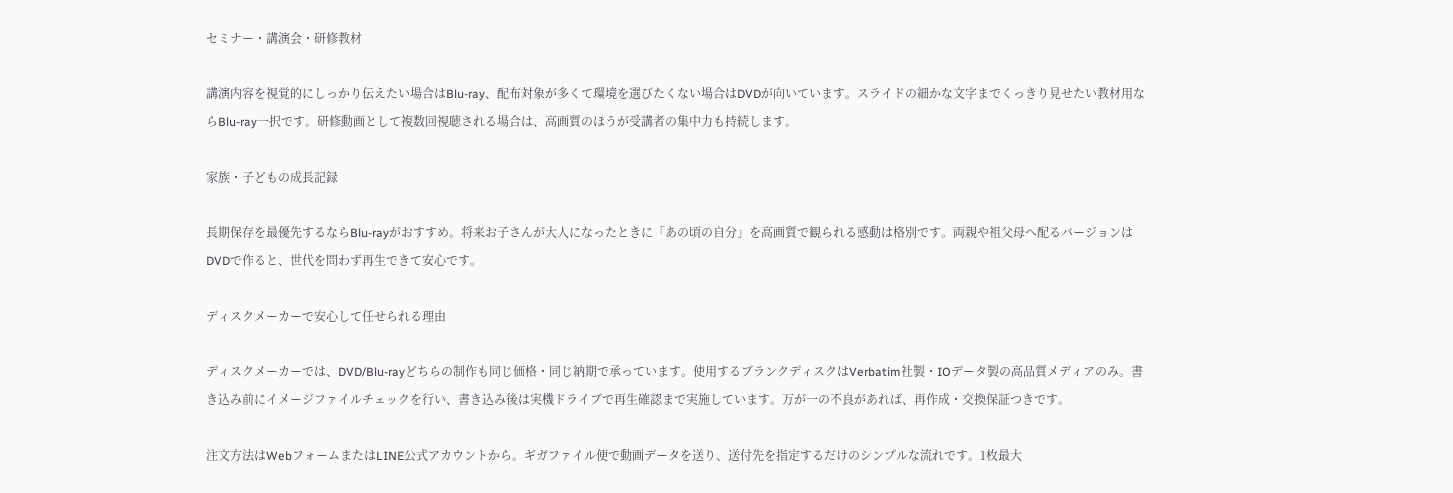セミナー・講演会・研修教材

講演内容を視覚的にしっかり伝えたい場合はBlu-ray、配布対象が多くて環境を選びたくない場合はDVDが向いています。スライドの細かな文字までくっきり見せたい教材用ならBlu-ray一択です。研修動画として複数回視聴される場合は、高画質のほうが受講者の集中力も持続します。

家族・子どもの成長記録

長期保存を最優先するならBlu-rayがおすすめ。将来お子さんが大人になったときに「あの頃の自分」を高画質で観られる感動は格別です。両親や祖父母へ配るバージョンはDVDで作ると、世代を問わず再生できて安心です。

ディスクメーカーで安心して任せられる理由

ディスクメーカーでは、DVD/Blu-rayどちらの制作も同じ価格・同じ納期で承っています。使用するブランクディスクはVerbatim社製・IOデータ製の高品質メディアのみ。書き込み前にイメージファイルチェックを行い、書き込み後は実機ドライブで再生確認まで実施しています。万が一の不良があれば、再作成・交換保証つきです。

注文方法はWebフォームまたはLINE公式アカウントから。ギガファイル便で動画データを送り、送付先を指定するだけのシンプルな流れです。1枚最大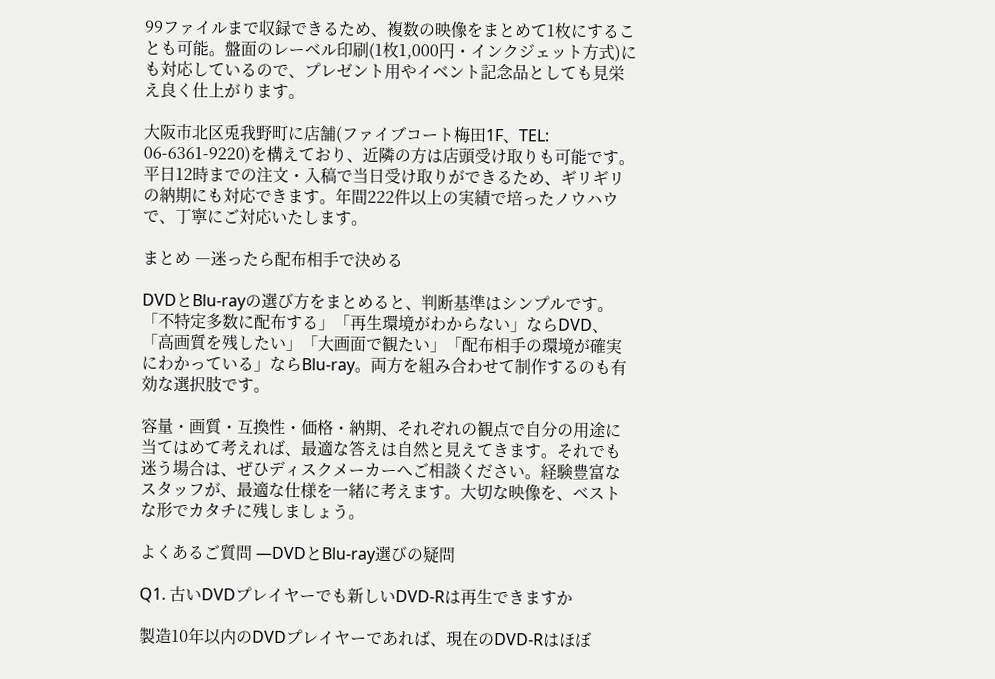99ファイルまで収録できるため、複数の映像をまとめて1枚にすることも可能。盤面のレーベル印刷(1枚1,000円・インクジェット方式)にも対応しているので、プレゼント用やイベント記念品としても見栄え良く仕上がります。

大阪市北区兎我野町に店舗(ファイブコート梅田1F、TEL: 06-6361-9220)を構えており、近隣の方は店頭受け取りも可能です。平日12時までの注文・入稿で当日受け取りができるため、ギリギリの納期にも対応できます。年間222件以上の実績で培ったノウハウで、丁寧にご対応いたします。

まとめ ―迷ったら配布相手で決める

DVDとBlu-rayの選び方をまとめると、判断基準はシンプルです。「不特定多数に配布する」「再生環境がわからない」ならDVD、「高画質を残したい」「大画面で観たい」「配布相手の環境が確実にわかっている」ならBlu-ray。両方を組み合わせて制作するのも有効な選択肢です。

容量・画質・互換性・価格・納期、それぞれの観点で自分の用途に当てはめて考えれば、最適な答えは自然と見えてきます。それでも迷う場合は、ぜひディスクメーカーへご相談ください。経験豊富なスタッフが、最適な仕様を一緒に考えます。大切な映像を、ベストな形でカタチに残しましょう。

よくあるご質問 ―DVDとBlu-ray選びの疑問

Q1. 古いDVDプレイヤーでも新しいDVD-Rは再生できますか

製造10年以内のDVDプレイヤーであれば、現在のDVD-Rはほぼ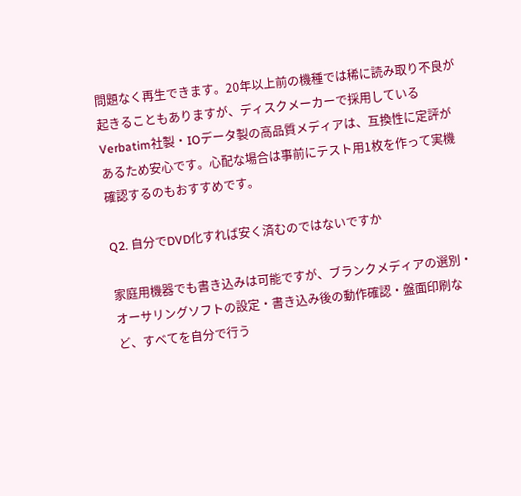問題なく再生できます。20年以上前の機種では稀に読み取り不良が起きることもありますが、ディスクメーカーで採用しているVerbatim社製・IOデータ製の高品質メディアは、互換性に定評があるため安心です。心配な場合は事前にテスト用1枚を作って実機確認するのもおすすめです。

Q2. 自分でDVD化すれば安く済むのではないですか

家庭用機器でも書き込みは可能ですが、ブランクメディアの選別・オーサリングソフトの設定・書き込み後の動作確認・盤面印刷など、すべてを自分で行う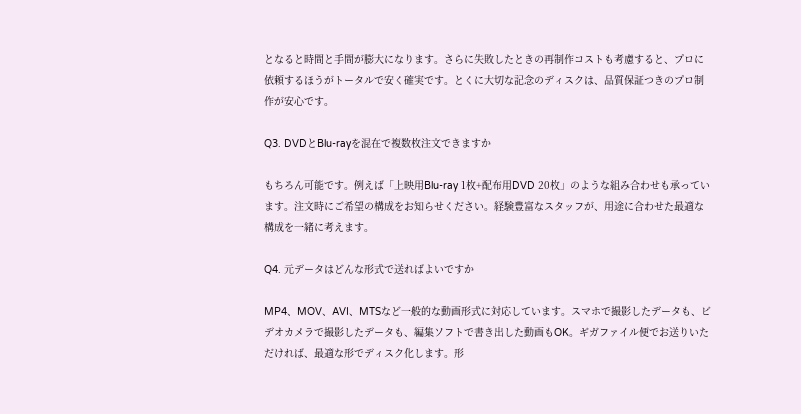となると時間と手間が膨大になります。さらに失敗したときの再制作コストも考慮すると、プロに依頼するほうがトータルで安く確実です。とくに大切な記念のディスクは、品質保証つきのプロ制作が安心です。

Q3. DVDとBlu-rayを混在で複数枚注文できますか

もちろん可能です。例えば「上映用Blu-ray 1枚+配布用DVD 20枚」のような組み合わせも承っています。注文時にご希望の構成をお知らせください。経験豊富なスタッフが、用途に合わせた最適な構成を一緒に考えます。

Q4. 元データはどんな形式で送ればよいですか

MP4、MOV、AVI、MTSなど一般的な動画形式に対応しています。スマホで撮影したデータも、ビデオカメラで撮影したデータも、編集ソフトで書き出した動画もOK。ギガファイル便でお送りいただければ、最適な形でディスク化します。形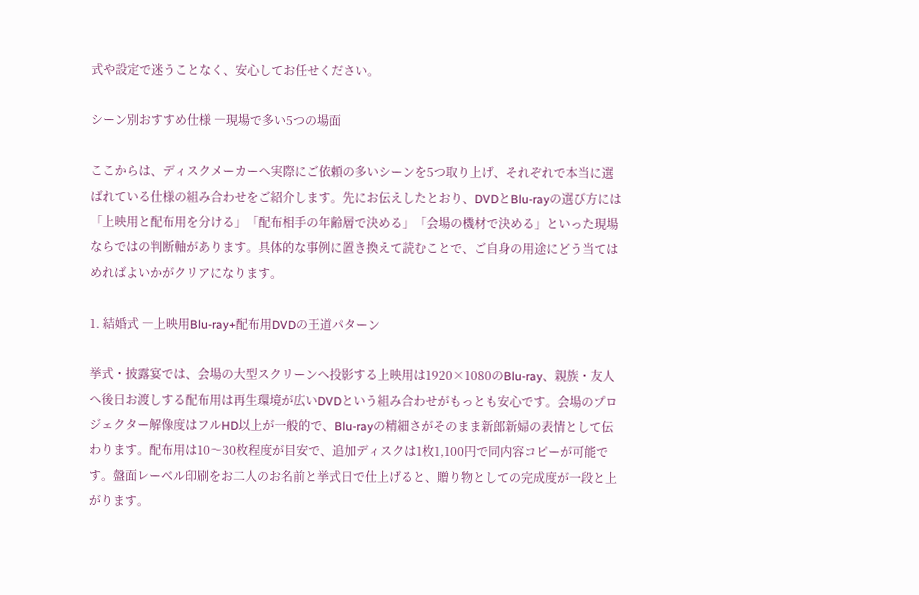式や設定で迷うことなく、安心してお任せください。

シーン別おすすめ仕様 ―現場で多い5つの場面

ここからは、ディスクメーカーへ実際にご依頼の多いシーンを5つ取り上げ、それぞれで本当に選ばれている仕様の組み合わせをご紹介します。先にお伝えしたとおり、DVDとBlu-rayの選び方には「上映用と配布用を分ける」「配布相手の年齢層で決める」「会場の機材で決める」といった現場ならではの判断軸があります。具体的な事例に置き換えて読むことで、ご自身の用途にどう当てはめればよいかがクリアになります。

1. 結婚式 ―上映用Blu-ray+配布用DVDの王道パターン

挙式・披露宴では、会場の大型スクリーンへ投影する上映用は1920×1080のBlu-ray、親族・友人へ後日お渡しする配布用は再生環境が広いDVDという組み合わせがもっとも安心です。会場のプロジェクター解像度はフルHD以上が一般的で、Blu-rayの精細さがそのまま新郎新婦の表情として伝わります。配布用は10〜30枚程度が目安で、追加ディスクは1枚1,100円で同内容コピーが可能です。盤面レーベル印刷をお二人のお名前と挙式日で仕上げると、贈り物としての完成度が一段と上がります。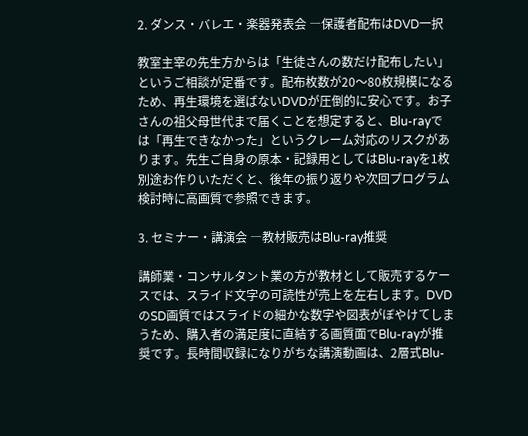2. ダンス・バレエ・楽器発表会 ―保護者配布はDVD一択

教室主宰の先生方からは「生徒さんの数だけ配布したい」というご相談が定番です。配布枚数が20〜80枚規模になるため、再生環境を選ばないDVDが圧倒的に安心です。お子さんの祖父母世代まで届くことを想定すると、Blu-rayでは「再生できなかった」というクレーム対応のリスクがあります。先生ご自身の原本・記録用としてはBlu-rayを1枚別途お作りいただくと、後年の振り返りや次回プログラム検討時に高画質で参照できます。

3. セミナー・講演会 ―教材販売はBlu-ray推奨

講師業・コンサルタント業の方が教材として販売するケースでは、スライド文字の可読性が売上を左右します。DVDのSD画質ではスライドの細かな数字や図表がぼやけてしまうため、購入者の満足度に直結する画質面でBlu-rayが推奨です。長時間収録になりがちな講演動画は、2層式Blu-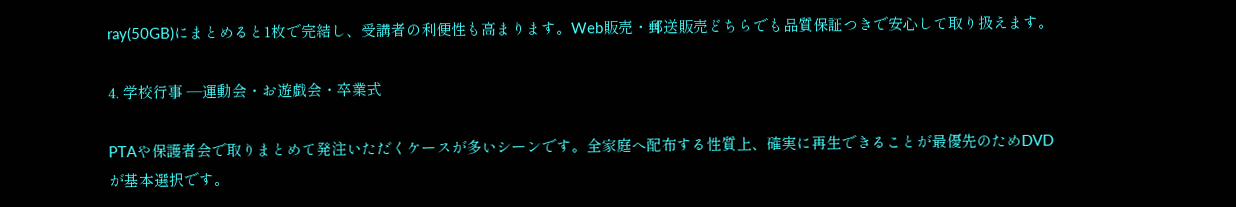ray(50GB)にまとめると1枚で完結し、受講者の利便性も高まります。Web販売・郵送販売どちらでも品質保証つきで安心して取り扱えます。

4. 学校行事 ―運動会・お遊戯会・卒業式

PTAや保護者会で取りまとめて発注いただくケースが多いシーンです。全家庭へ配布する性質上、確実に再生できることが最優先のためDVDが基本選択です。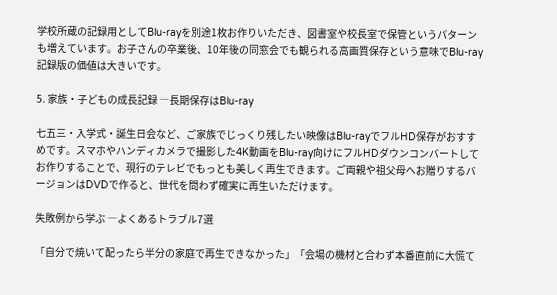学校所蔵の記録用としてBlu-rayを別途1枚お作りいただき、図書室や校長室で保管というパターンも増えています。お子さんの卒業後、10年後の同窓会でも観られる高画質保存という意味でBlu-ray記録版の価値は大きいです。

5. 家族・子どもの成長記録 ―長期保存はBlu-ray

七五三・入学式・誕生日会など、ご家族でじっくり残したい映像はBlu-rayでフルHD保存がおすすめです。スマホやハンディカメラで撮影した4K動画をBlu-ray向けにフルHDダウンコンバートしてお作りすることで、現行のテレビでもっとも美しく再生できます。ご両親や祖父母へお贈りするバージョンはDVDで作ると、世代を問わず確実に再生いただけます。

失敗例から学ぶ ―よくあるトラブル7選

「自分で焼いて配ったら半分の家庭で再生できなかった」「会場の機材と合わず本番直前に大慌て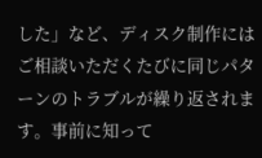した」など、ディスク制作にはご相談いただくたびに同じパターンのトラブルが繰り返されます。事前に知って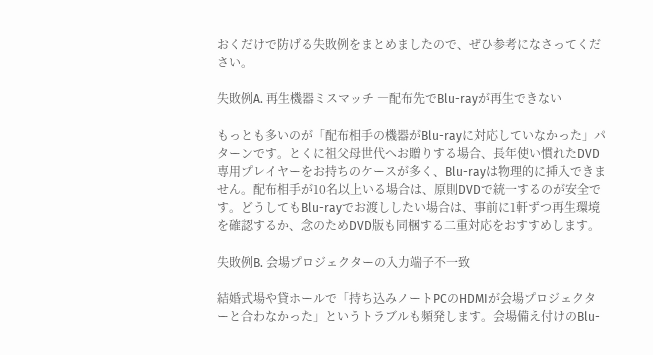おくだけで防げる失敗例をまとめましたので、ぜひ参考になさってください。

失敗例A. 再生機器ミスマッチ ―配布先でBlu-rayが再生できない

もっとも多いのが「配布相手の機器がBlu-rayに対応していなかった」パターンです。とくに祖父母世代へお贈りする場合、長年使い慣れたDVD専用プレイヤーをお持ちのケースが多く、Blu-rayは物理的に挿入できません。配布相手が10名以上いる場合は、原則DVDで統一するのが安全です。どうしてもBlu-rayでお渡ししたい場合は、事前に1軒ずつ再生環境を確認するか、念のためDVD版も同梱する二重対応をおすすめします。

失敗例B. 会場プロジェクターの入力端子不一致

結婚式場や貸ホールで「持ち込みノートPCのHDMIが会場プロジェクターと合わなかった」というトラブルも頻発します。会場備え付けのBlu-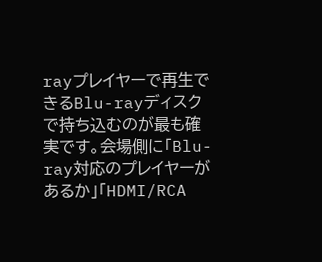rayプレイヤーで再生できるBlu-rayディスクで持ち込むのが最も確実です。会場側に「Blu-ray対応のプレイヤーがあるか」「HDMI/RCA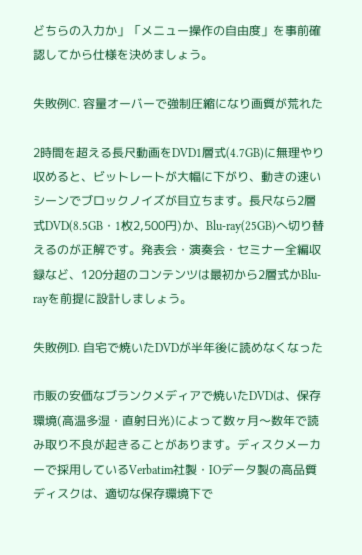どちらの入力か」「メニュー操作の自由度」を事前確認してから仕様を決めましょう。

失敗例C. 容量オーバーで強制圧縮になり画質が荒れた

2時間を超える長尺動画をDVD1層式(4.7GB)に無理やり収めると、ビットレートが大幅に下がり、動きの速いシーンでブロックノイズが目立ちます。長尺なら2層式DVD(8.5GB・1枚2,500円)か、Blu-ray(25GB)へ切り替えるのが正解です。発表会・演奏会・セミナー全編収録など、120分超のコンテンツは最初から2層式かBlu-rayを前提に設計しましょう。

失敗例D. 自宅で焼いたDVDが半年後に読めなくなった

市販の安価なブランクメディアで焼いたDVDは、保存環境(高温多湿・直射日光)によって数ヶ月〜数年で読み取り不良が起きることがあります。ディスクメーカーで採用しているVerbatim社製・IOデータ製の高品質ディスクは、適切な保存環境下で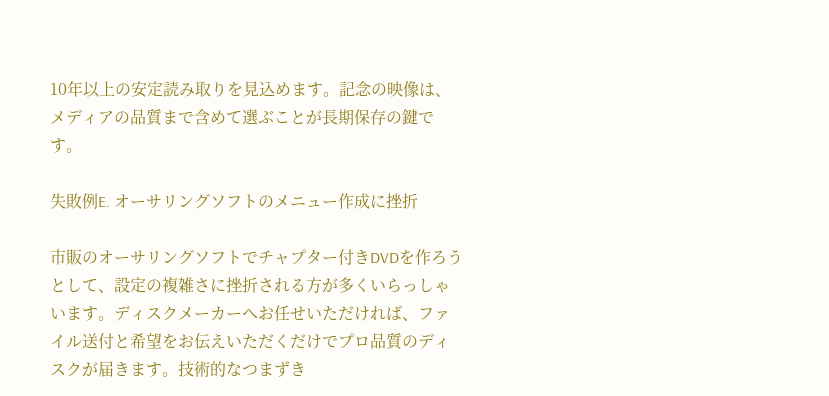10年以上の安定読み取りを見込めます。記念の映像は、メディアの品質まで含めて選ぶことが長期保存の鍵です。

失敗例E. オーサリングソフトのメニュー作成に挫折

市販のオーサリングソフトでチャプター付きDVDを作ろうとして、設定の複雑さに挫折される方が多くいらっしゃいます。ディスクメーカーへお任せいただければ、ファイル送付と希望をお伝えいただくだけでプロ品質のディスクが届きます。技術的なつまずき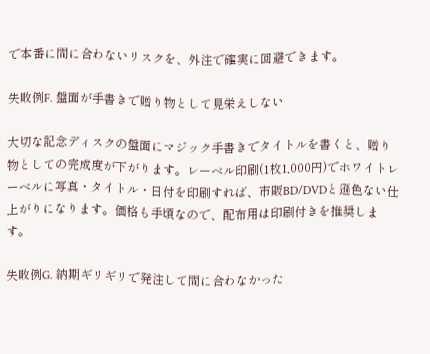で本番に間に合わないリスクを、外注で確実に回避できます。

失敗例F. 盤面が手書きで贈り物として見栄えしない

大切な記念ディスクの盤面にマジック手書きでタイトルを書くと、贈り物としての完成度が下がります。レーベル印刷(1枚1,000円)でホワイトレーベルに写真・タイトル・日付を印刷すれば、市販BD/DVDと遜色ない仕上がりになります。価格も手頃なので、配布用は印刷付きを推奨します。

失敗例G. 納期ギリギリで発注して間に合わなかった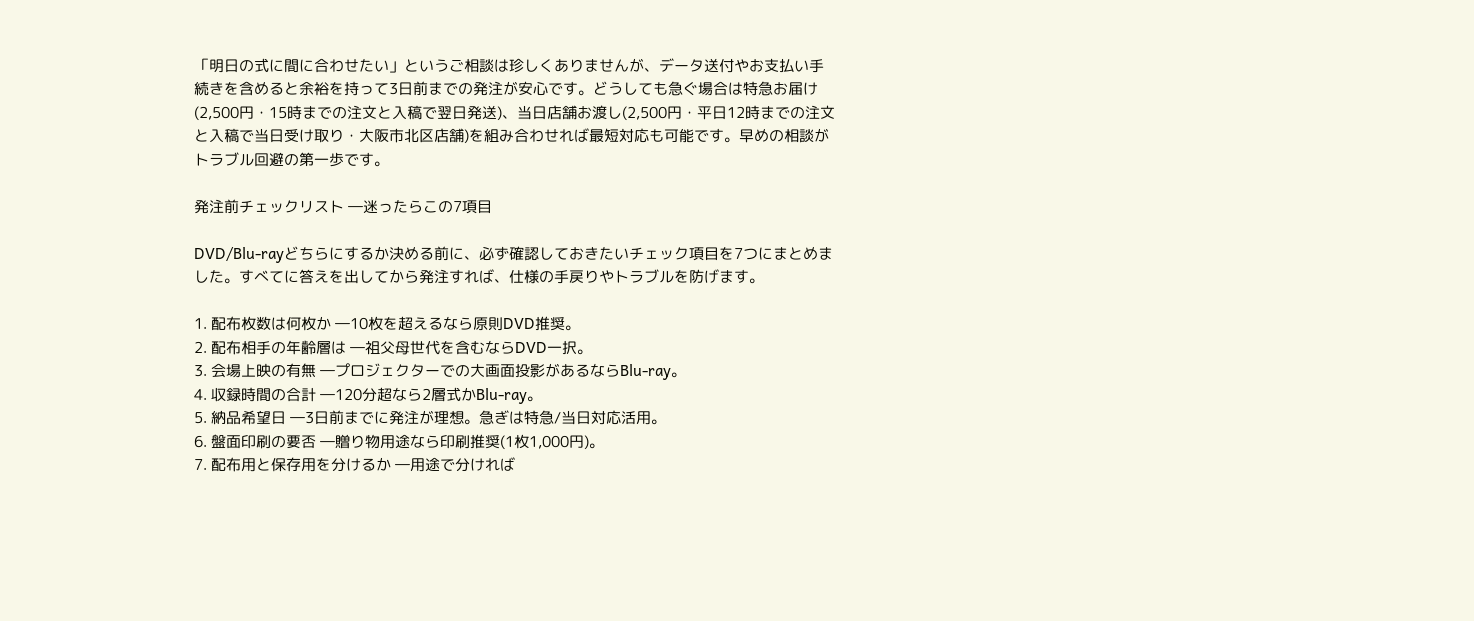「明日の式に間に合わせたい」というご相談は珍しくありませんが、データ送付やお支払い手続きを含めると余裕を持って3日前までの発注が安心です。どうしても急ぐ場合は特急お届け(2,500円・15時までの注文と入稿で翌日発送)、当日店舗お渡し(2,500円・平日12時までの注文と入稿で当日受け取り・大阪市北区店舗)を組み合わせれば最短対応も可能です。早めの相談がトラブル回避の第一歩です。

発注前チェックリスト ―迷ったらこの7項目

DVD/Blu-rayどちらにするか決める前に、必ず確認しておきたいチェック項目を7つにまとめました。すべてに答えを出してから発注すれば、仕様の手戻りやトラブルを防げます。

1. 配布枚数は何枚か ―10枚を超えるなら原則DVD推奨。
2. 配布相手の年齢層は ―祖父母世代を含むならDVD一択。
3. 会場上映の有無 ―プロジェクターでの大画面投影があるならBlu-ray。
4. 収録時間の合計 ―120分超なら2層式かBlu-ray。
5. 納品希望日 ―3日前までに発注が理想。急ぎは特急/当日対応活用。
6. 盤面印刷の要否 ―贈り物用途なら印刷推奨(1枚1,000円)。
7. 配布用と保存用を分けるか ―用途で分ければ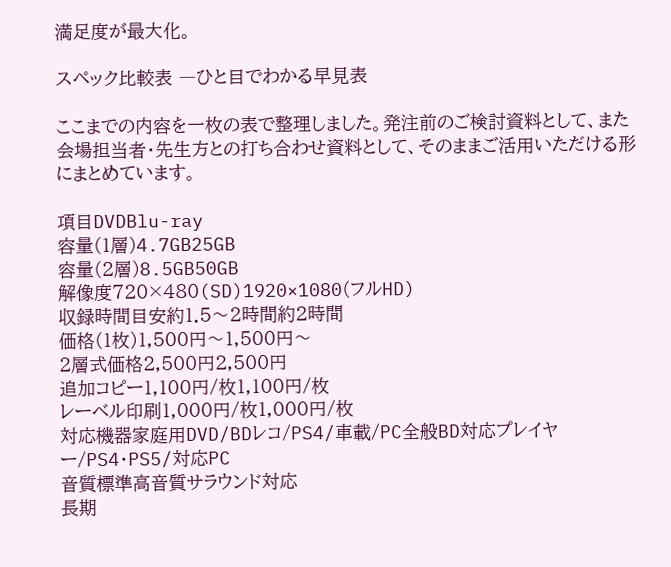満足度が最大化。

スペック比較表 ―ひと目でわかる早見表

ここまでの内容を一枚の表で整理しました。発注前のご検討資料として、また会場担当者・先生方との打ち合わせ資料として、そのままご活用いただける形にまとめています。

項目DVDBlu-ray
容量(1層)4.7GB25GB
容量(2層)8.5GB50GB
解像度720×480(SD)1920×1080(フルHD)
収録時間目安約1.5〜2時間約2時間
価格(1枚)1,500円〜1,500円〜
2層式価格2,500円2,500円
追加コピー1,100円/枚1,100円/枚
レーベル印刷1,000円/枚1,000円/枚
対応機器家庭用DVD/BDレコ/PS4/車載/PC全般BD対応プレイヤー/PS4・PS5/対応PC
音質標準高音質サラウンド対応
長期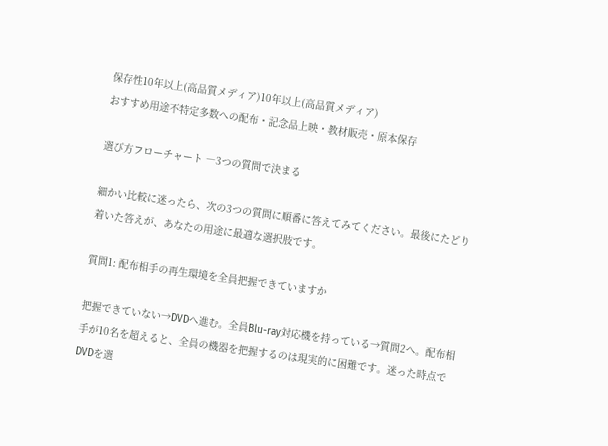保存性10年以上(高品質メディア)10年以上(高品質メディア)
おすすめ用途不特定多数への配布・記念品上映・教材販売・原本保存

選び方フローチャート ―3つの質問で決まる

細かい比較に迷ったら、次の3つの質問に順番に答えてみてください。最後にたどり着いた答えが、あなたの用途に最適な選択肢です。

質問1: 配布相手の再生環境を全員把握できていますか

把握できていない→DVDへ進む。全員Blu-ray対応機を持っている→質問2へ。配布相手が10名を超えると、全員の機器を把握するのは現実的に困難です。迷った時点でDVDを選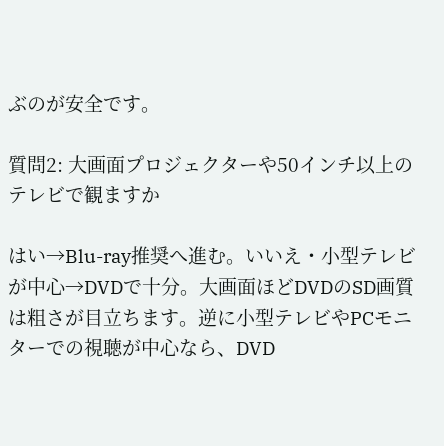ぶのが安全です。

質問2: 大画面プロジェクターや50インチ以上のテレビで観ますか

はい→Blu-ray推奨へ進む。いいえ・小型テレビが中心→DVDで十分。大画面ほどDVDのSD画質は粗さが目立ちます。逆に小型テレビやPCモニターでの視聴が中心なら、DVD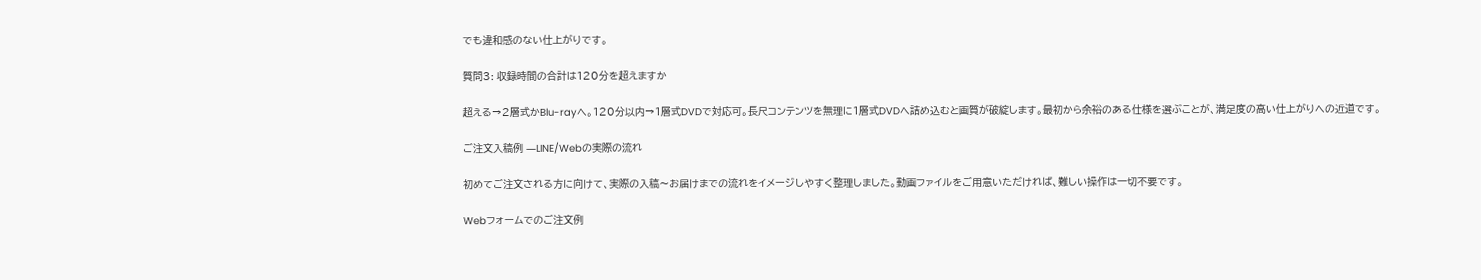でも違和感のない仕上がりです。

質問3: 収録時間の合計は120分を超えますか

超える→2層式かBlu-rayへ。120分以内→1層式DVDで対応可。長尺コンテンツを無理に1層式DVDへ詰め込むと画質が破綻します。最初から余裕のある仕様を選ぶことが、満足度の高い仕上がりへの近道です。

ご注文入稿例 ―LINE/Webの実際の流れ

初めてご注文される方に向けて、実際の入稿〜お届けまでの流れをイメージしやすく整理しました。動画ファイルをご用意いただければ、難しい操作は一切不要です。

Webフォームでのご注文例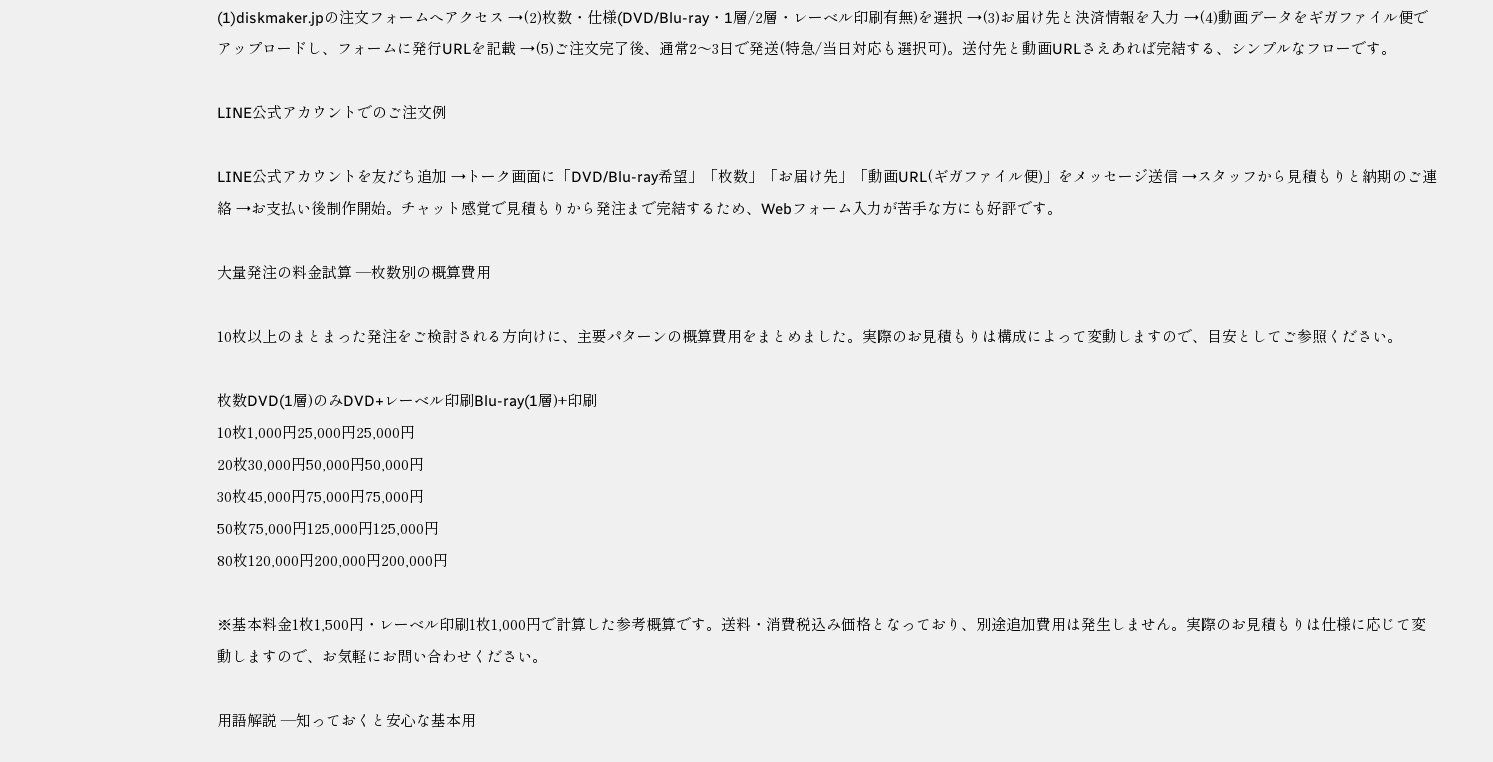(1)diskmaker.jpの注文フォームへアクセス →(2)枚数・仕様(DVD/Blu-ray・1層/2層・レーベル印刷有無)を選択 →(3)お届け先と決済情報を入力 →(4)動画データをギガファイル便でアップロードし、フォームに発行URLを記載 →(5)ご注文完了後、通常2〜3日で発送(特急/当日対応も選択可)。送付先と動画URLさえあれば完結する、シンプルなフローです。

LINE公式アカウントでのご注文例

LINE公式アカウントを友だち追加 →トーク画面に「DVD/Blu-ray希望」「枚数」「お届け先」「動画URL(ギガファイル便)」をメッセージ送信 →スタッフから見積もりと納期のご連絡 →お支払い後制作開始。チャット感覚で見積もりから発注まで完結するため、Webフォーム入力が苦手な方にも好評です。

大量発注の料金試算 ―枚数別の概算費用

10枚以上のまとまった発注をご検討される方向けに、主要パターンの概算費用をまとめました。実際のお見積もりは構成によって変動しますので、目安としてご参照ください。

枚数DVD(1層)のみDVD+レーベル印刷Blu-ray(1層)+印刷
10枚1,000円25,000円25,000円
20枚30,000円50,000円50,000円
30枚45,000円75,000円75,000円
50枚75,000円125,000円125,000円
80枚120,000円200,000円200,000円

※基本料金1枚1,500円・レーベル印刷1枚1,000円で計算した参考概算です。送料・消費税込み価格となっており、別途追加費用は発生しません。実際のお見積もりは仕様に応じて変動しますので、お気軽にお問い合わせください。

用語解説 ―知っておくと安心な基本用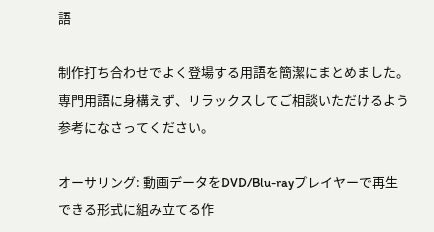語

制作打ち合わせでよく登場する用語を簡潔にまとめました。専門用語に身構えず、リラックスしてご相談いただけるよう参考になさってください。

オーサリング: 動画データをDVD/Blu-rayプレイヤーで再生できる形式に組み立てる作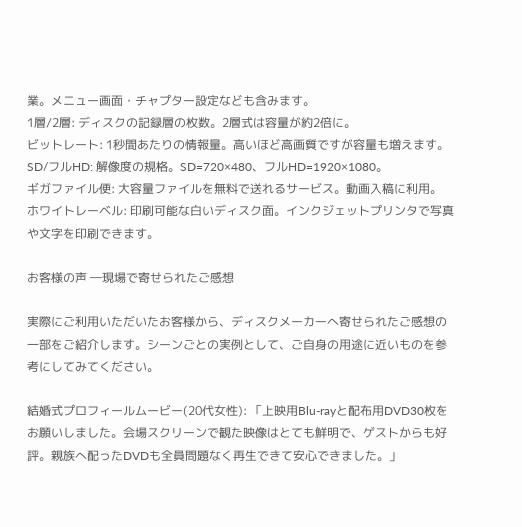業。メニュー画面・チャプター設定なども含みます。
1層/2層: ディスクの記録層の枚数。2層式は容量が約2倍に。
ビットレート: 1秒間あたりの情報量。高いほど高画質ですが容量も増えます。
SD/フルHD: 解像度の規格。SD=720×480、フルHD=1920×1080。
ギガファイル便: 大容量ファイルを無料で送れるサービス。動画入稿に利用。
ホワイトレーベル: 印刷可能な白いディスク面。インクジェットプリンタで写真や文字を印刷できます。

お客様の声 ―現場で寄せられたご感想

実際にご利用いただいたお客様から、ディスクメーカーへ寄せられたご感想の一部をご紹介します。シーンごとの実例として、ご自身の用途に近いものを参考にしてみてください。

結婚式プロフィールムービー(20代女性): 「上映用Blu-rayと配布用DVD30枚をお願いしました。会場スクリーンで観た映像はとても鮮明で、ゲストからも好評。親族へ配ったDVDも全員問題なく再生できて安心できました。」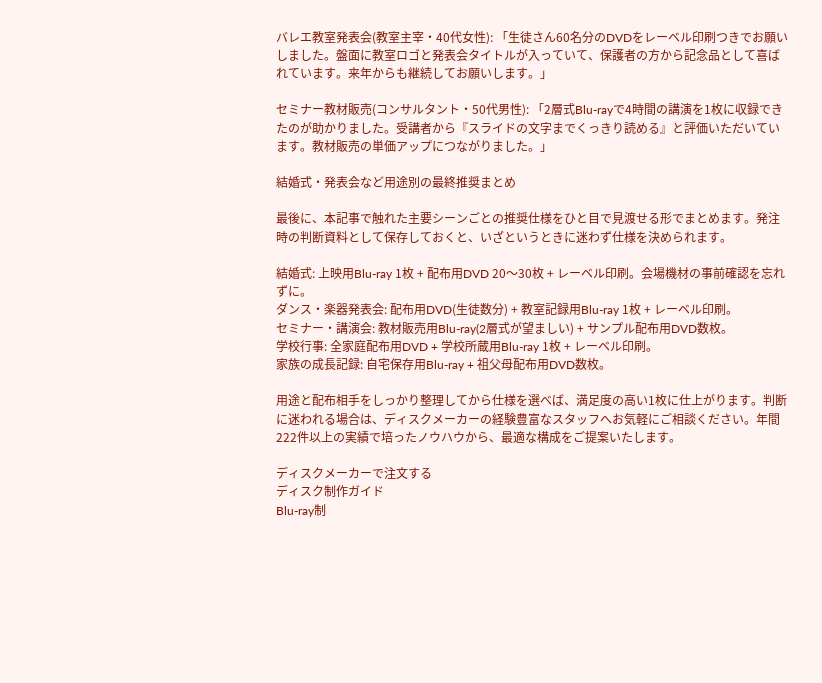バレエ教室発表会(教室主宰・40代女性): 「生徒さん60名分のDVDをレーベル印刷つきでお願いしました。盤面に教室ロゴと発表会タイトルが入っていて、保護者の方から記念品として喜ばれています。来年からも継続してお願いします。」

セミナー教材販売(コンサルタント・50代男性): 「2層式Blu-rayで4時間の講演を1枚に収録できたのが助かりました。受講者から『スライドの文字までくっきり読める』と評価いただいています。教材販売の単価アップにつながりました。」

結婚式・発表会など用途別の最終推奨まとめ

最後に、本記事で触れた主要シーンごとの推奨仕様をひと目で見渡せる形でまとめます。発注時の判断資料として保存しておくと、いざというときに迷わず仕様を決められます。

結婚式: 上映用Blu-ray 1枚 + 配布用DVD 20〜30枚 + レーベル印刷。会場機材の事前確認を忘れずに。
ダンス・楽器発表会: 配布用DVD(生徒数分) + 教室記録用Blu-ray 1枚 + レーベル印刷。
セミナー・講演会: 教材販売用Blu-ray(2層式が望ましい) + サンプル配布用DVD数枚。
学校行事: 全家庭配布用DVD + 学校所蔵用Blu-ray 1枚 + レーベル印刷。
家族の成長記録: 自宅保存用Blu-ray + 祖父母配布用DVD数枚。

用途と配布相手をしっかり整理してから仕様を選べば、満足度の高い1枚に仕上がります。判断に迷われる場合は、ディスクメーカーの経験豊富なスタッフへお気軽にご相談ください。年間222件以上の実績で培ったノウハウから、最適な構成をご提案いたします。

ディスクメーカーで注文する
ディスク制作ガイド
Blu-ray制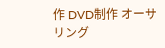作 DVD制作 オーサリング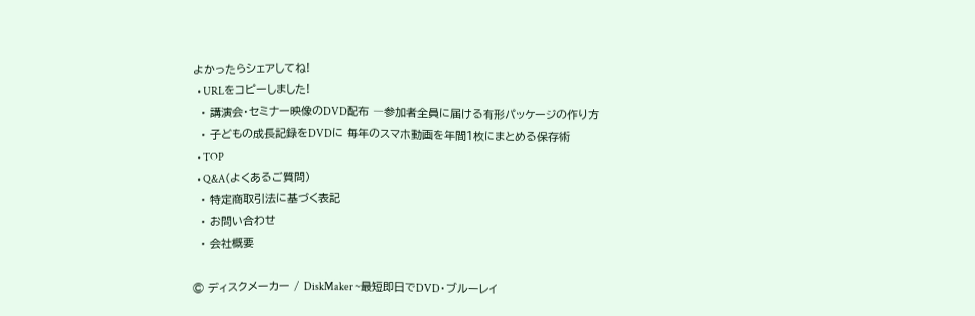よかったらシェアしてね!
  • URLをコピーしました!
  • 講演会・セミナー映像のDVD配布 ―参加者全員に届ける有形パッケージの作り方
  • 子どもの成長記録をDVDに 毎年のスマホ動画を年間1枚にまとめる保存術
  • TOP
  • Q&A(よくあるご質問)
  • 特定商取引法に基づく表記
  • お問い合わせ
  • 会社概要

© ディスクメーカー / DiskMaker ~最短即日でDVD・ブルーレイ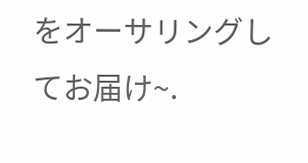をオーサリングしてお届け~.